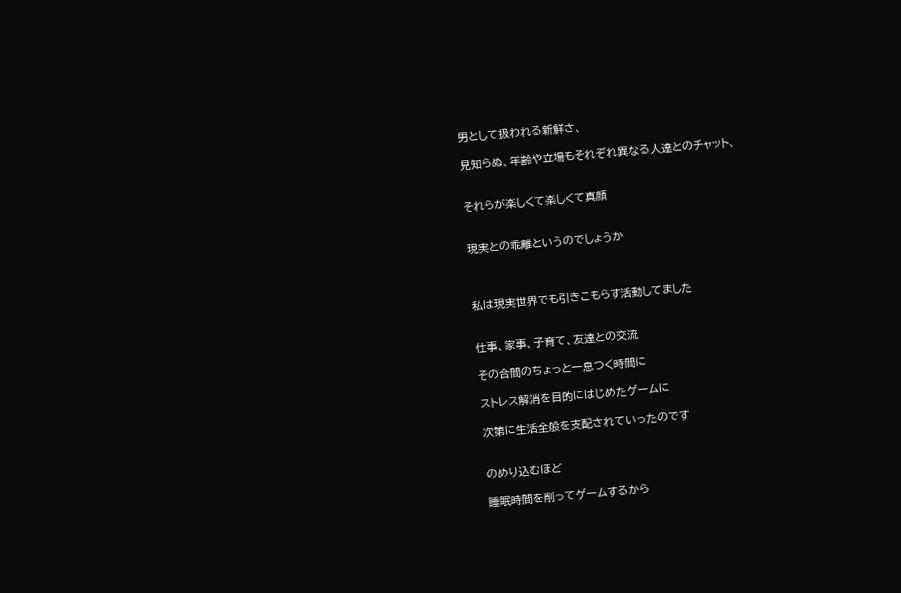男として扱われる新鮮さ、

見知らぬ、年齢や立場もそれぞれ異なる人達とのチャット、


それらが楽しくて楽しくて真顔


現実との乖離というのでしょうか



私は現実世界でも引きこもらす活動してました


仕事、家事、子育て、友達との交流

その合間のちょっと一息つく時間に

ストレス解消を目的にはじめたゲームに

次第に生活全般を支配されていったのです


のめり込むほど

睡眠時間を削ってゲームするから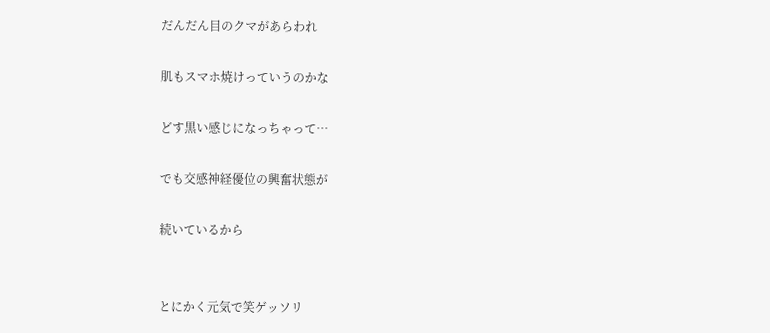だんだん目のクマがあらわれ

肌もスマホ焼けっていうのかな

どす黒い感じになっちゃって…

でも交感神経優位の興奮状態が

続いているから


とにかく元気で笑ゲッソリ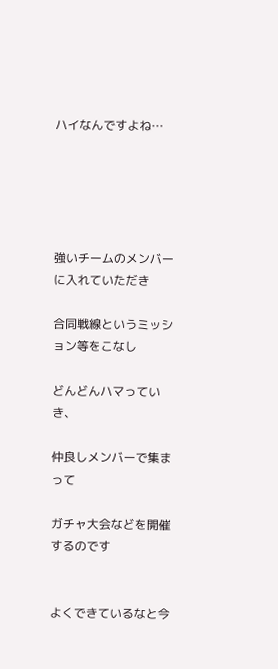ハイなんですよね…





強いチームのメンバーに入れていただき

合同戦線というミッション等をこなし

どんどんハマっていき、

仲良しメンバーで集まって

ガチャ大会などを開催するのです


よくできているなと今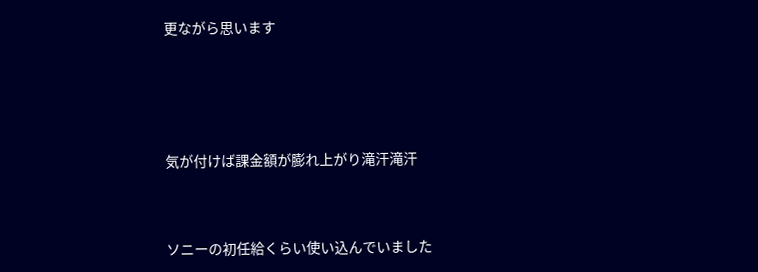更ながら思います





気が付けば課金額が膨れ上がり滝汗滝汗



ソニーの初任給くらい使い込んでいました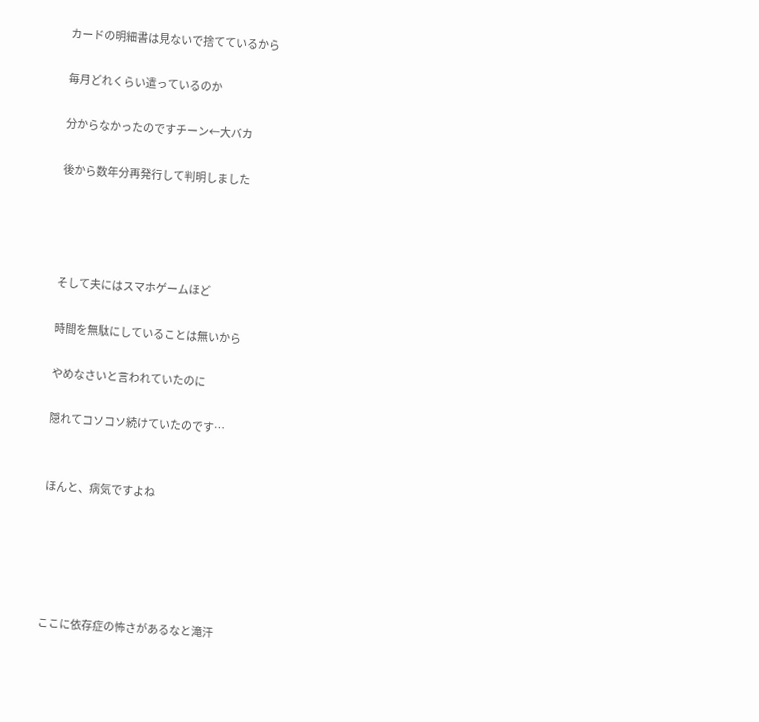カードの明細書は見ないで捨てているから

毎月どれくらい遣っているのか

分からなかったのですチーン←大バカ

後から数年分再発行して判明しました




そして夫にはスマホゲームほど

時間を無駄にしていることは無いから

やめなさいと言われていたのに

隠れてコソコソ続けていたのです…


ほんと、病気ですよね





ここに依存症の怖さがあるなと滝汗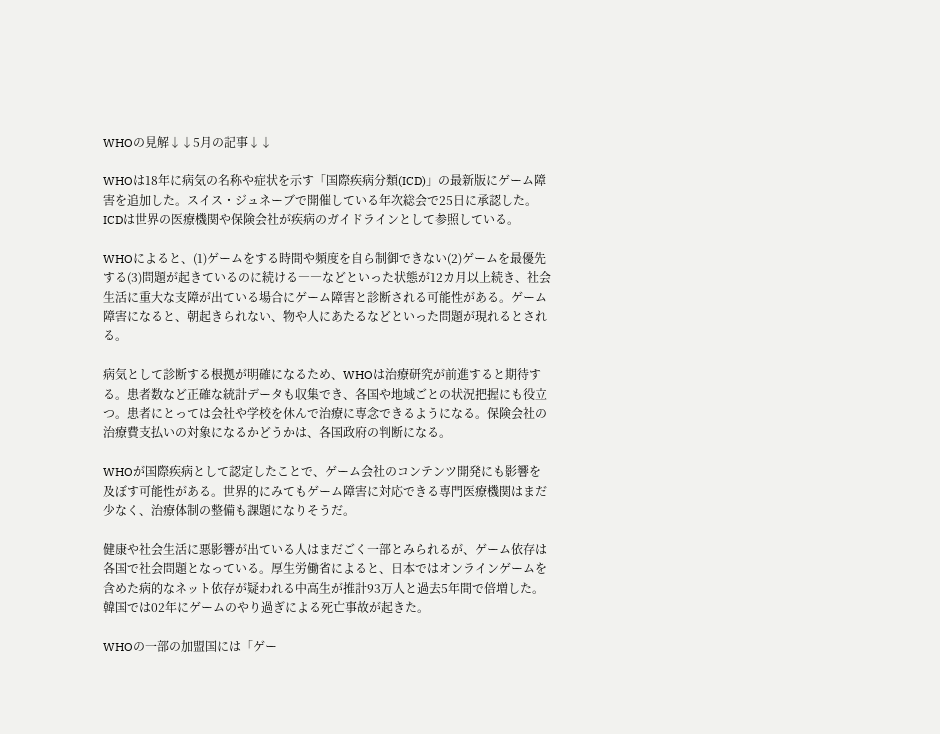WHOの見解↓↓5月の記事↓↓

WHOは18年に病気の名称や症状を示す「国際疾病分類(ICD)」の最新版にゲーム障害を追加した。スイス・ジュネーブで開催している年次総会で25日に承認した。ICDは世界の医療機関や保険会社が疾病のガイドラインとして参照している。

WHOによると、(1)ゲームをする時間や頻度を自ら制御できない(2)ゲームを最優先する(3)問題が起きているのに続ける――などといった状態が12カ月以上続き、社会生活に重大な支障が出ている場合にゲーム障害と診断される可能性がある。ゲーム障害になると、朝起きられない、物や人にあたるなどといった問題が現れるとされる。

病気として診断する根拠が明確になるため、WHOは治療研究が前進すると期待する。患者数など正確な統計データも収集でき、各国や地域ごとの状況把握にも役立つ。患者にとっては会社や学校を休んで治療に専念できるようになる。保険会社の治療費支払いの対象になるかどうかは、各国政府の判断になる。

WHOが国際疾病として認定したことで、ゲーム会社のコンテンツ開発にも影響を及ぼす可能性がある。世界的にみてもゲーム障害に対応できる専門医療機関はまだ少なく、治療体制の整備も課題になりそうだ。

健康や社会生活に悪影響が出ている人はまだごく一部とみられるが、ゲーム依存は各国で社会問題となっている。厚生労働省によると、日本ではオンラインゲームを含めた病的なネット依存が疑われる中高生が推計93万人と過去5年間で倍増した。韓国では02年にゲームのやり過ぎによる死亡事故が起きた。

WHOの一部の加盟国には「ゲー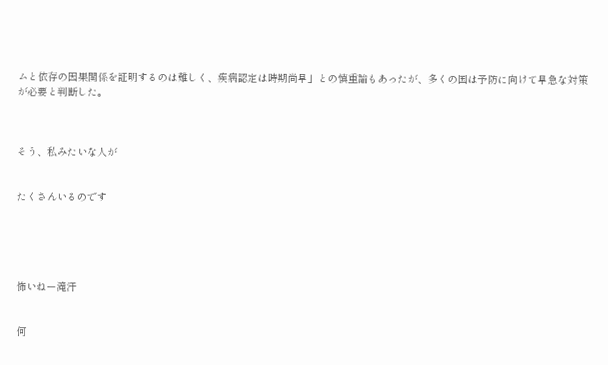ムと依存の因果関係を証明するのは難しく、疾病認定は時期尚早」との慎重論もあったが、多くの国は予防に向けて早急な対策が必要と判断した。



そう、私みたいな人が


たくさんいるのです





怖いねー滝汗


何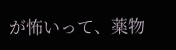が怖いって、薬物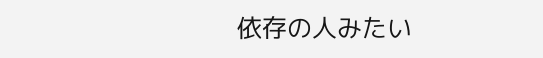依存の人みたい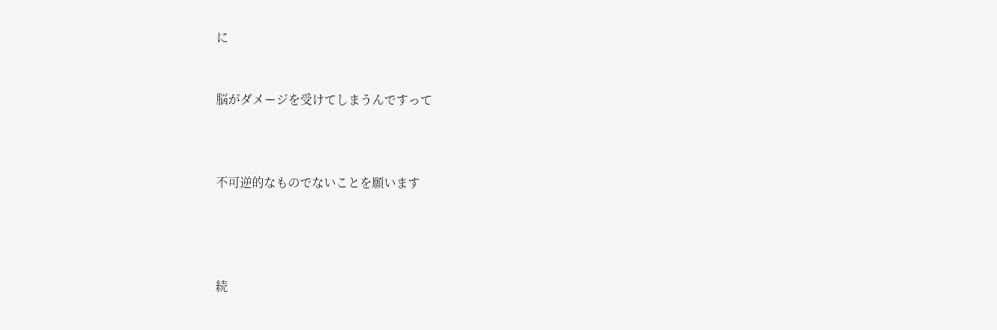に


脳がダメージを受けてしまうんですって



不可逆的なものでないことを願います




続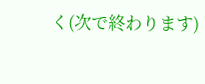く(次で終わります)